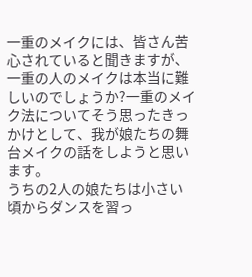一重のメイクには、皆さん苦心されていると聞きますが、一重の人のメイクは本当に難しいのでしょうか?一重のメイク法についてそう思ったきっかけとして、我が娘たちの舞台メイクの話をしようと思います。
うちの2人の娘たちは小さい頃からダンスを習っ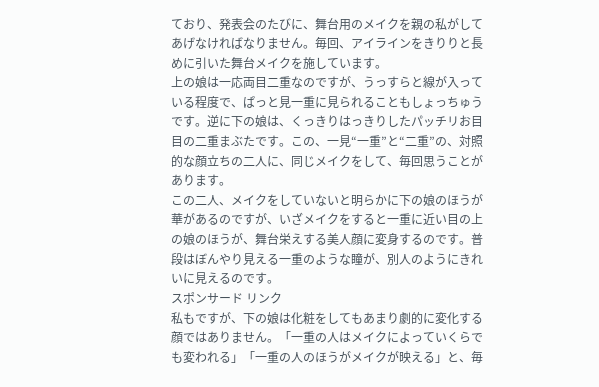ており、発表会のたびに、舞台用のメイクを親の私がしてあげなければなりません。毎回、アイラインをきりりと長めに引いた舞台メイクを施しています。
上の娘は一応両目二重なのですが、うっすらと線が入っている程度で、ぱっと見一重に見られることもしょっちゅうです。逆に下の娘は、くっきりはっきりしたパッチリお目目の二重まぶたです。この、一見“一重”と“二重”の、対照的な顔立ちの二人に、同じメイクをして、毎回思うことがあります。
この二人、メイクをしていないと明らかに下の娘のほうが華があるのですが、いざメイクをすると一重に近い目の上の娘のほうが、舞台栄えする美人顔に変身するのです。普段はぼんやり見える一重のような瞳が、別人のようにきれいに見えるのです。
スポンサード リンク
私もですが、下の娘は化粧をしてもあまり劇的に変化する顔ではありません。「一重の人はメイクによっていくらでも変われる」「一重の人のほうがメイクが映える」と、毎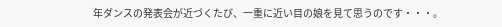年ダンスの発表会が近づくたび、一重に近い目の娘を見て思うのです・・・。